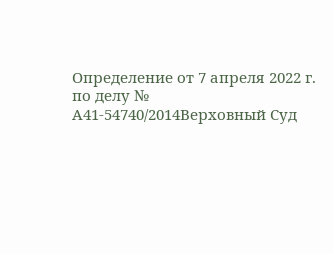Определение от 7 апреля 2022 г. по делу № А41-54740/2014Верховный Суд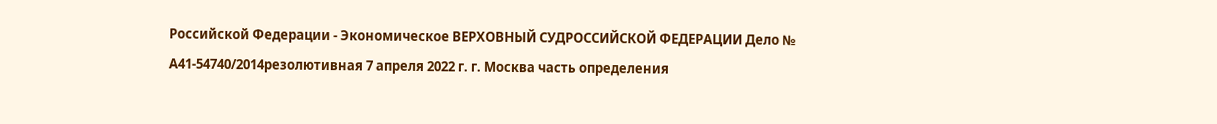Российской Федерации - Экономическое ВЕРХОВНЫЙ СУДРОССИЙСКОЙ ФЕДЕРАЦИИ Дело № А41-54740/2014резолютивная 7 апреля 2022 г. г. Москва часть определения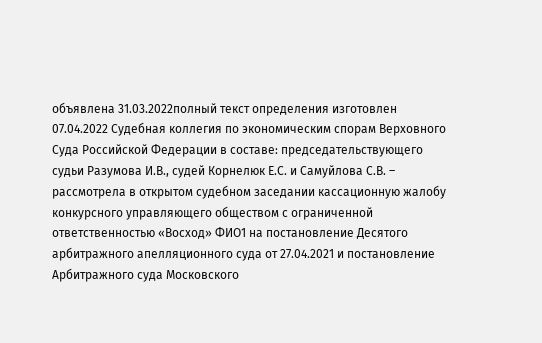объявлена 31.03.2022полный текст определения изготовлен 07.04.2022 Судебная коллегия по экономическим спорам Верховного Суда Российской Федерации в составе: председательствующего судьи Разумова И.В., судей Корнелюк Е.С. и Самуйлова С.В. – рассмотрела в открытом судебном заседании кассационную жалобу конкурсного управляющего обществом с ограниченной ответственностью «Восход» ФИО1 на постановление Десятого арбитражного апелляционного суда от 27.04.2021 и постановление Арбитражного суда Московского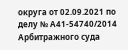округа от 02.09.2021 по делу № А41-54740/2014 Арбитражного суда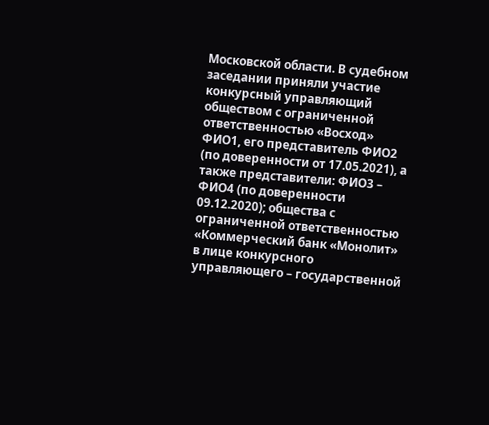Московской области. В судебном заседании приняли участие конкурсный управляющий обществом с ограниченной ответственностью «Восход» ФИО1, его представитель ФИО2 (по доверенности от 17.05.2021), а также представители: ФИО3 – ФИО4 (по доверенности 09.12.2020); общества с ограниченной ответственностью «Коммерческий банк «Монолит» в лице конкурсного управляющего – государственной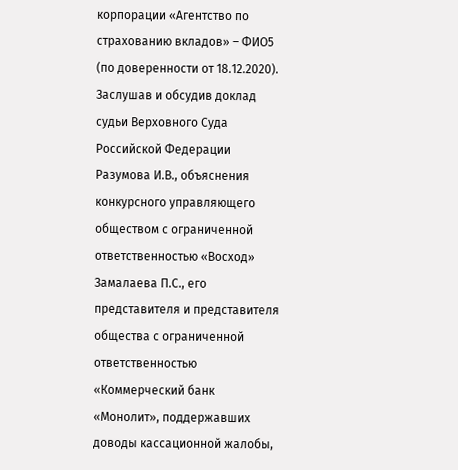корпорации «Агентство по страхованию вкладов» – ФИО5 (по доверенности от 18.12.2020). Заслушав и обсудив доклад судьи Верховного Суда Российской Федерации Разумова И.В., объяснения конкурсного управляющего обществом с ограниченной ответственностью «Восход» Замалаева П.С., его представителя и представителя общества с ограниченной ответственностью «Коммерческий банк «Монолит», поддержавших доводы кассационной жалобы,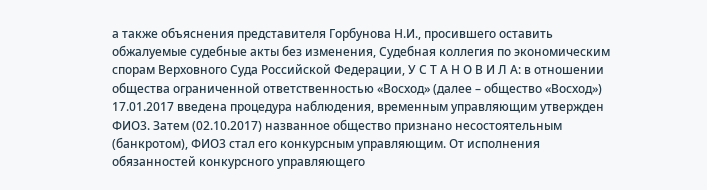а также объяснения представителя Горбунова Н.И., просившего оставить обжалуемые судебные акты без изменения, Судебная коллегия по экономическим спорам Верховного Суда Российской Федерации, У С Т А Н О В И Л А: в отношении общества ограниченной ответственностью «Восход» (далее – общество «Восход») 17.01.2017 введена процедура наблюдения, временным управляющим утвержден ФИО3. Затем (02.10.2017) названное общество признано несостоятельным (банкротом), ФИО3 стал его конкурсным управляющим. От исполнения обязанностей конкурсного управляющего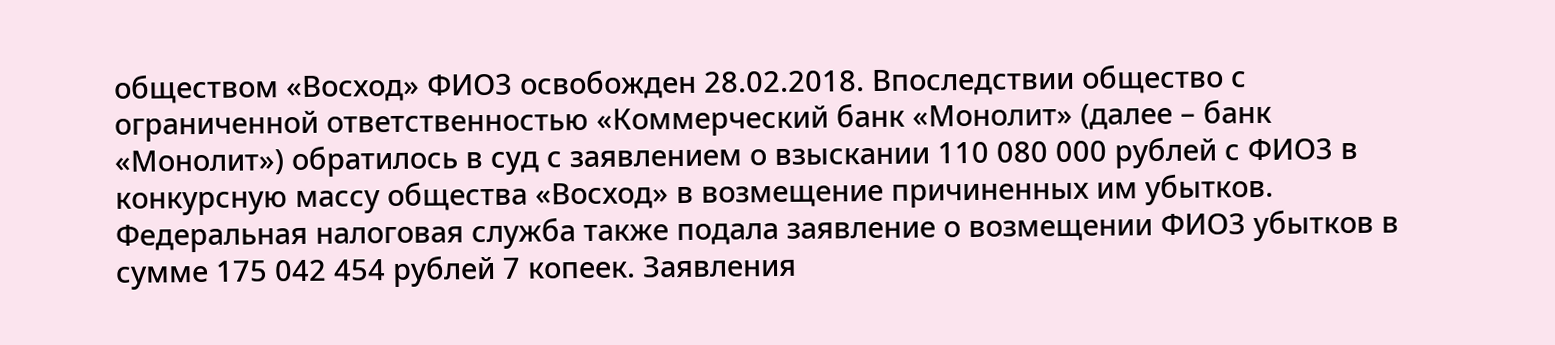обществом «Восход» ФИО3 освобожден 28.02.2018. Впоследствии общество с ограниченной ответственностью «Коммерческий банк «Монолит» (далее – банк «Монолит») обратилось в суд с заявлением о взыскании 110 080 000 рублей с ФИО3 в конкурсную массу общества «Восход» в возмещение причиненных им убытков. Федеральная налоговая служба также подала заявление о возмещении ФИО3 убытков в сумме 175 042 454 рублей 7 копеек. Заявления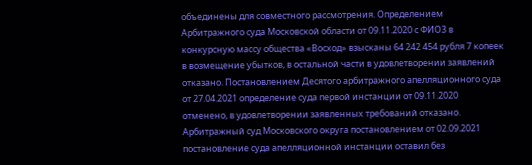объединены для совместного рассмотрения. Определением Арбитражного суда Московской области от 09.11.2020 с ФИО3 в конкурсную массу общества «Восход» взысканы 64 242 454 рубля 7 копеек в возмещение убытков, в остальной части в удовлетворении заявлений отказано. Постановлением Десятого арбитражного апелляционного суда от 27.04.2021 определение суда первой инстанции от 09.11.2020 отменено, в удовлетворении заявленных требований отказано. Арбитражный суд Московского округа постановлением от 02.09.2021 постановление суда апелляционной инстанции оставил без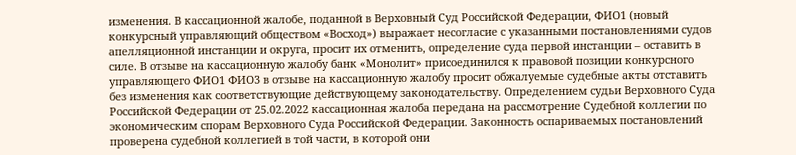изменения. В кассационной жалобе, поданной в Верховный Суд Российской Федерации, ФИО1 (новый конкурсный управляющий обществом «Восход») выражает несогласие с указанными постановлениями судов апелляционной инстанции и округа, просит их отменить, определение суда первой инстанции – оставить в силе. В отзыве на кассационную жалобу банк «Монолит» присоединился к правовой позиции конкурсного управляющего ФИО1 ФИО3 в отзыве на кассационную жалобу просит обжалуемые судебные акты отставить без изменения как соответствующие действующему законодательству. Определением судьи Верховного Суда Российской Федерации от 25.02.2022 кассационная жалоба передана на рассмотрение Судебной коллегии по экономическим спорам Верховного Суда Российской Федерации. Законность оспариваемых постановлений проверена судебной коллегией в той части, в которой они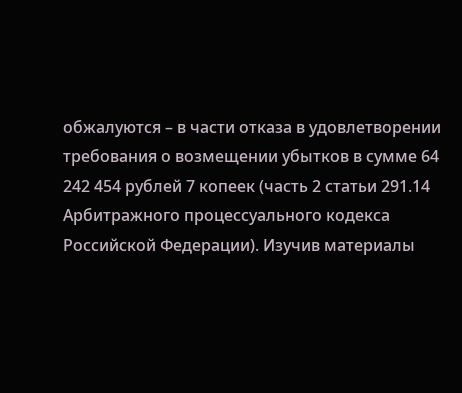обжалуются – в части отказа в удовлетворении требования о возмещении убытков в сумме 64 242 454 рублей 7 копеек (часть 2 статьи 291.14 Арбитражного процессуального кодекса Российской Федерации). Изучив материалы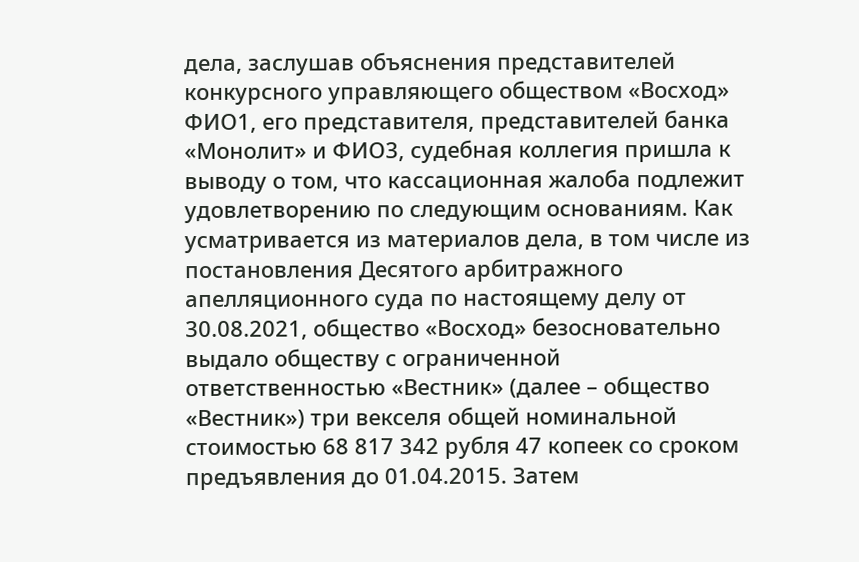дела, заслушав объяснения представителей конкурсного управляющего обществом «Восход» ФИО1, его представителя, представителей банка «Монолит» и ФИО3, судебная коллегия пришла к выводу о том, что кассационная жалоба подлежит удовлетворению по следующим основаниям. Как усматривается из материалов дела, в том числе из постановления Десятого арбитражного апелляционного суда по настоящему делу от 30.08.2021, общество «Восход» безосновательно выдало обществу с ограниченной ответственностью «Вестник» (далее – общество «Вестник») три векселя общей номинальной стоимостью 68 817 342 рубля 47 копеек со сроком предъявления до 01.04.2015. Затем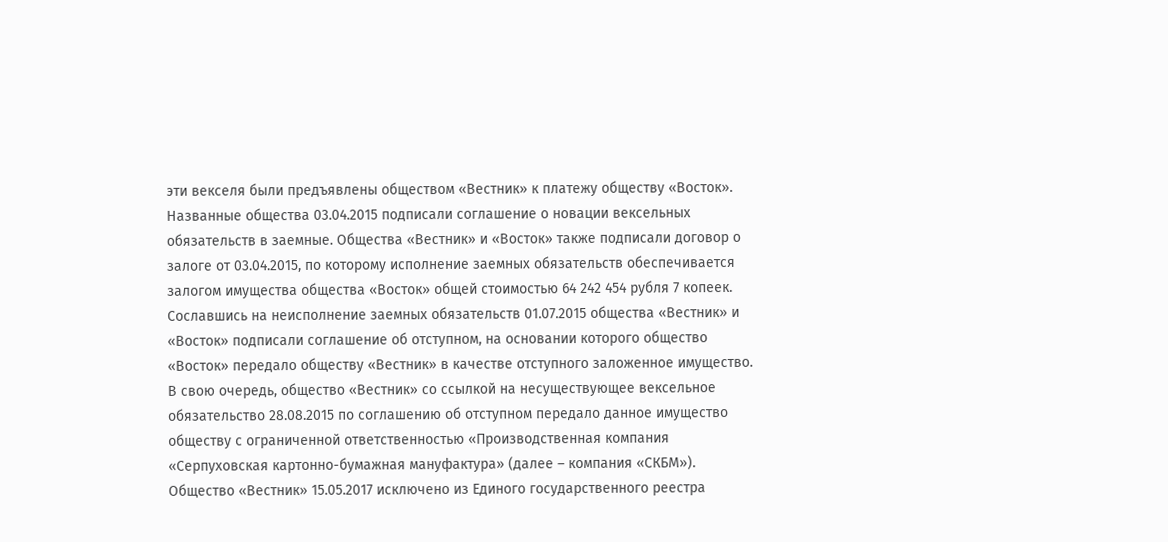эти векселя были предъявлены обществом «Вестник» к платежу обществу «Восток». Названные общества 03.04.2015 подписали соглашение о новации вексельных обязательств в заемные. Общества «Вестник» и «Восток» также подписали договор о залоге от 03.04.2015, по которому исполнение заемных обязательств обеспечивается залогом имущества общества «Восток» общей стоимостью 64 242 454 рубля 7 копеек. Сославшись на неисполнение заемных обязательств 01.07.2015 общества «Вестник» и «Восток» подписали соглашение об отступном, на основании которого общество «Восток» передало обществу «Вестник» в качестве отступного заложенное имущество. В свою очередь, общество «Вестник» со ссылкой на несуществующее вексельное обязательство 28.08.2015 по соглашению об отступном передало данное имущество обществу с ограниченной ответственностью «Производственная компания «Серпуховская картонно-бумажная мануфактура» (далее – компания «СКБМ»). Общество «Вестник» 15.05.2017 исключено из Единого государственного реестра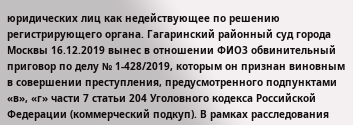юридических лиц как недействующее по решению регистрирующего органа. Гагаринский районный суд города Москвы 16.12.2019 вынес в отношении ФИО3 обвинительный приговор по делу № 1-428/2019, которым он признан виновным в совершении преступления, предусмотренного подпунктами «в», «г» части 7 статьи 204 Уголовного кодекса Российской Федерации (коммерческий подкуп). В рамках расследования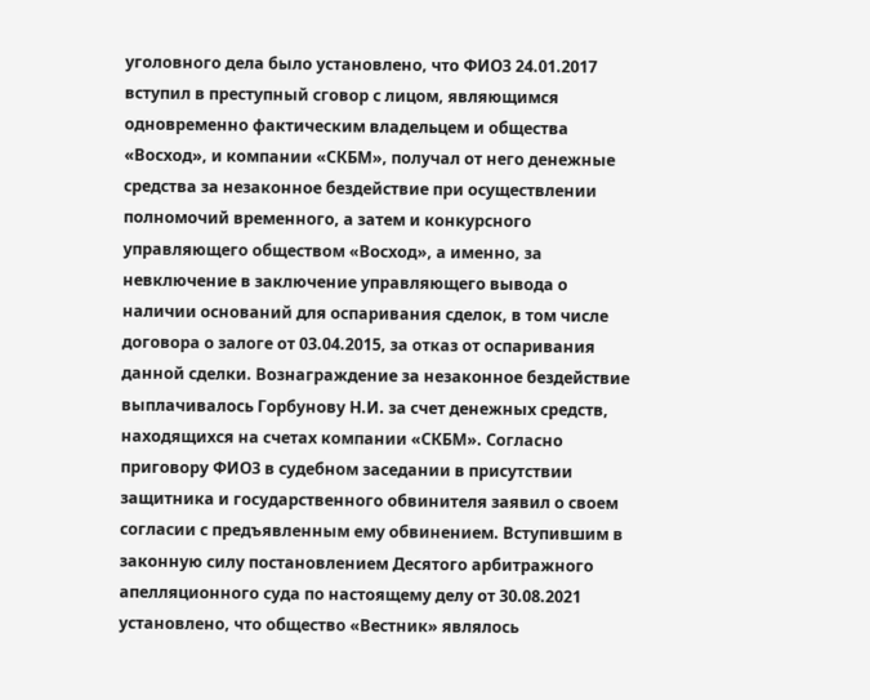уголовного дела было установлено, что ФИО3 24.01.2017 вступил в преступный сговор с лицом, являющимся одновременно фактическим владельцем и общества «Восход», и компании «СКБМ», получал от него денежные средства за незаконное бездействие при осуществлении полномочий временного, а затем и конкурсного управляющего обществом «Восход», а именно, за невключение в заключение управляющего вывода о наличии оснований для оспаривания сделок, в том числе договора о залоге от 03.04.2015, за отказ от оспаривания данной сделки. Вознаграждение за незаконное бездействие выплачивалось Горбунову Н.И. за счет денежных средств, находящихся на счетах компании «СКБМ». Согласно приговору ФИО3 в судебном заседании в присутствии защитника и государственного обвинителя заявил о своем согласии с предъявленным ему обвинением. Вступившим в законную силу постановлением Десятого арбитражного апелляционного суда по настоящему делу от 30.08.2021 установлено, что общество «Вестник» являлось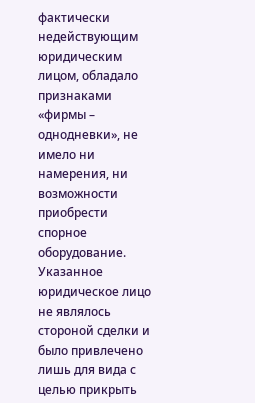фактически недействующим юридическим лицом, обладало признаками «фирмы – однодневки», не имело ни намерения, ни возможности приобрести спорное оборудование. Указанное юридическое лицо не являлось стороной сделки и было привлечено лишь для вида с целью прикрыть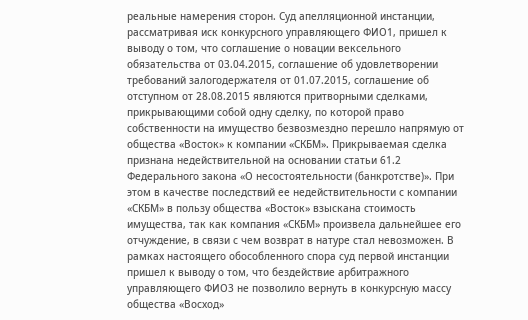реальные намерения сторон. Суд апелляционной инстанции, рассматривая иск конкурсного управляющего ФИО1, пришел к выводу о том, что соглашение о новации вексельного обязательства от 03.04.2015, соглашение об удовлетворении требований залогодержателя от 01.07.2015, соглашение об отступном от 28.08.2015 являются притворными сделками, прикрывающими собой одну сделку, по которой право собственности на имущество безвозмездно перешло напрямую от общества «Восток» к компании «СКБМ». Прикрываемая сделка признана недействительной на основании статьи 61.2 Федерального закона «О несостоятельности (банкротстве)». При этом в качестве последствий ее недействительности с компании «СКБМ» в пользу общества «Восток» взыскана стоимость имущества, так как компания «СКБМ» произвела дальнейшее его отчуждение, в связи с чем возврат в натуре стал невозможен. В рамках настоящего обособленного спора суд первой инстанции пришел к выводу о том, что бездействие арбитражного управляющего ФИО3 не позволило вернуть в конкурсную массу общества «Восход»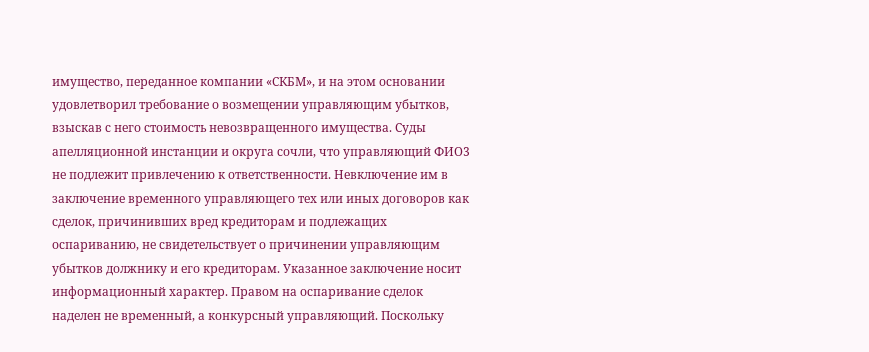имущество, переданное компании «СКБМ», и на этом основании удовлетворил требование о возмещении управляющим убытков, взыскав с него стоимость невозвращенного имущества. Суды апелляционной инстанции и округа сочли, что управляющий ФИО3 не подлежит привлечению к ответственности. Невключение им в заключение временного управляющего тех или иных договоров как сделок, причинивших вред кредиторам и подлежащих оспариванию, не свидетельствует о причинении управляющим убытков должнику и его кредиторам. Указанное заключение носит информационный характер. Правом на оспаривание сделок наделен не временный, а конкурсный управляющий. Поскольку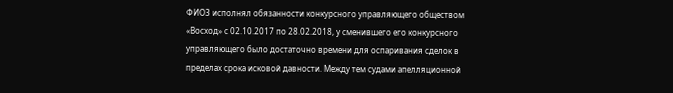ФИО3 исполнял обязанности конкурсного управляющего обществом «Восход» с 02.10.2017 по 28.02.2018, у сменившего его конкурсного управляющего было достаточно времени для оспаривания сделок в пределах срока исковой давности. Между тем судами апелляционной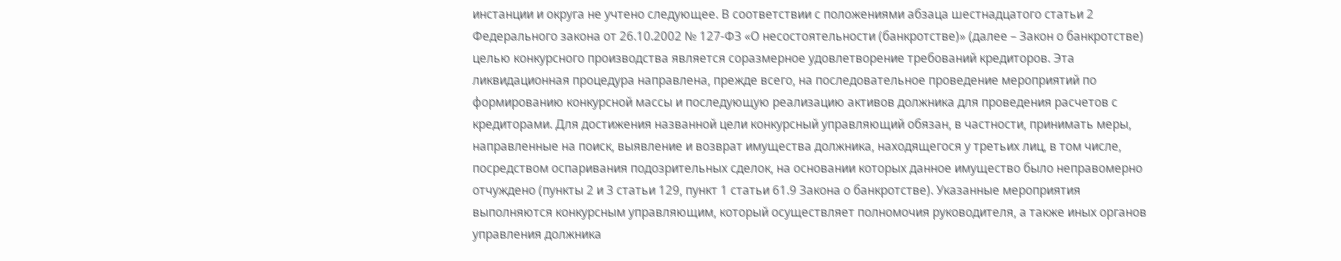инстанции и округа не учтено следующее. В соответствии с положениями абзаца шестнадцатого статьи 2 Федерального закона от 26.10.2002 № 127-ФЗ «О несостоятельности (банкротстве)» (далее – Закон о банкротстве) целью конкурсного производства является соразмерное удовлетворение требований кредиторов. Эта ликвидационная процедура направлена, прежде всего, на последовательное проведение мероприятий по формированию конкурсной массы и последующую реализацию активов должника для проведения расчетов с кредиторами. Для достижения названной цели конкурсный управляющий обязан, в частности, принимать меры, направленные на поиск, выявление и возврат имущества должника, находящегося у третьих лиц, в том числе, посредством оспаривания подозрительных сделок, на основании которых данное имущество было неправомерно отчуждено (пункты 2 и 3 статьи 129, пункт 1 статьи 61.9 Закона о банкротстве). Указанные мероприятия выполняются конкурсным управляющим, который осуществляет полномочия руководителя, а также иных органов управления должника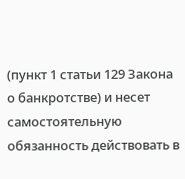(пункт 1 статьи 129 Закона о банкротстве) и несет самостоятельную обязанность действовать в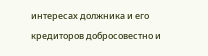интересах должника и его кредиторов добросовестно и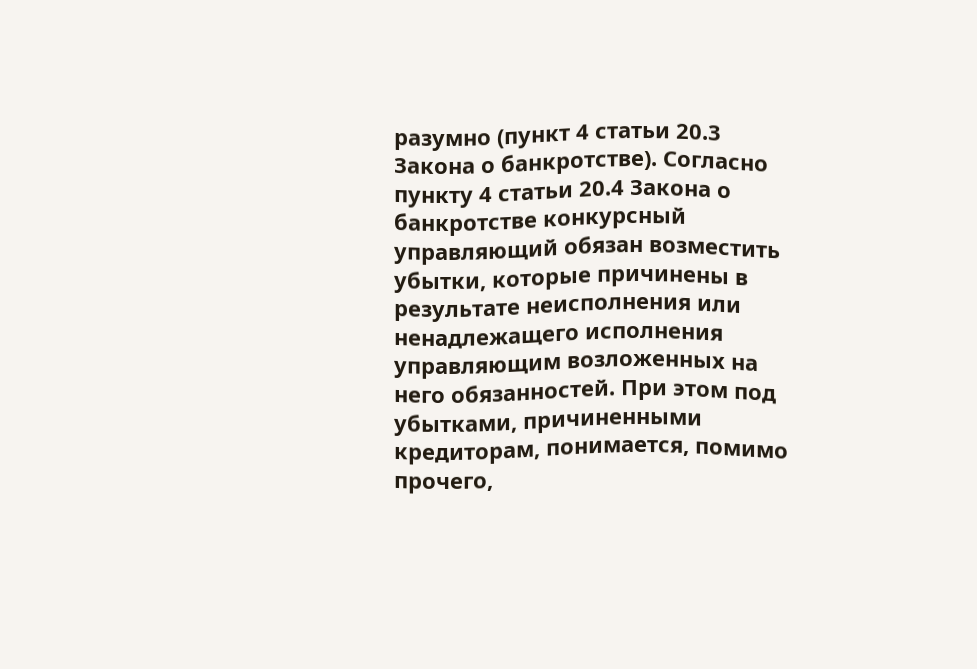разумно (пункт 4 статьи 20.3 Закона о банкротстве). Согласно пункту 4 статьи 20.4 Закона о банкротстве конкурсный управляющий обязан возместить убытки, которые причинены в результате неисполнения или ненадлежащего исполнения управляющим возложенных на него обязанностей. При этом под убытками, причиненными кредиторам, понимается, помимо прочего,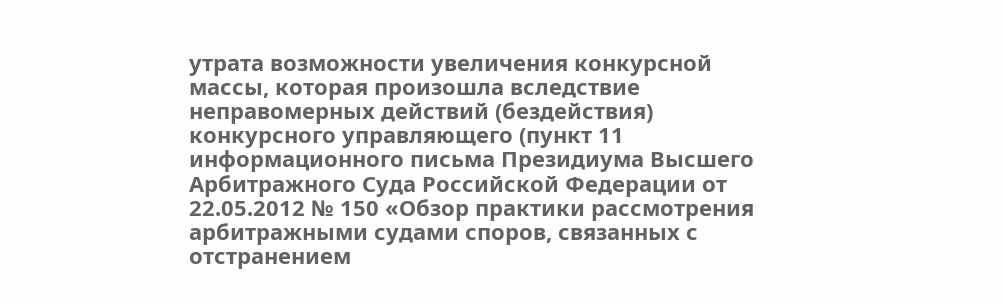утрата возможности увеличения конкурсной массы, которая произошла вследствие неправомерных действий (бездействия) конкурсного управляющего (пункт 11 информационного письма Президиума Высшего Арбитражного Суда Российской Федерации от 22.05.2012 № 150 «Обзор практики рассмотрения арбитражными судами споров, связанных с отстранением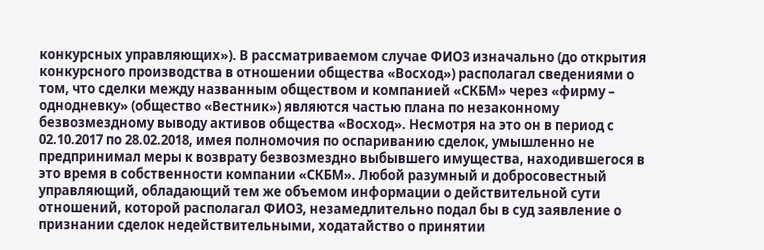конкурсных управляющих»). В рассматриваемом случае ФИО3 изначально (до открытия конкурсного производства в отношении общества «Восход») располагал сведениями о том, что сделки между названным обществом и компанией «СКБМ» через «фирму – однодневку» (общество «Вестник») являются частью плана по незаконному безвозмездному выводу активов общества «Восход». Несмотря на это он в период с 02.10.2017 по 28.02.2018, имея полномочия по оспариванию сделок, умышленно не предпринимал меры к возврату безвозмездно выбывшего имущества, находившегося в это время в собственности компании «СКБМ». Любой разумный и добросовестный управляющий, обладающий тем же объемом информации о действительной сути отношений, которой располагал ФИО3, незамедлительно подал бы в суд заявление о признании сделок недействительными, ходатайство о принятии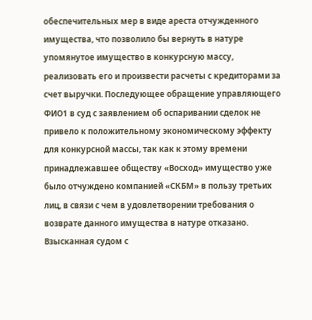обеспечительных мер в виде ареста отчужденного имущества, что позволило бы вернуть в натуре упомянутое имущество в конкурсную массу, реализовать его и произвести расчеты с кредиторами за счет выручки. Последующее обращение управляющего ФИО1 в суд с заявлением об оспаривании сделок не привело к положительному экономическому эффекту для конкурсной массы, так как к этому времени принадлежавшее обществу «Восход» имущество уже было отчуждено компанией «СКБМ» в пользу третьих лиц, в связи с чем в удовлетворении требования о возврате данного имущества в натуре отказано. Взысканная судом с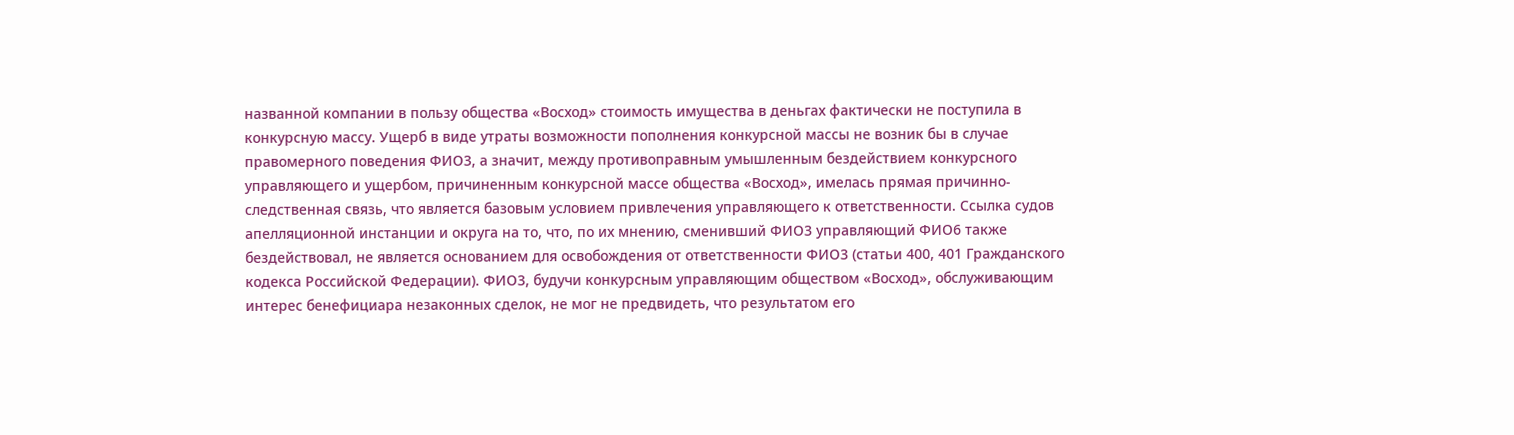названной компании в пользу общества «Восход» стоимость имущества в деньгах фактически не поступила в конкурсную массу. Ущерб в виде утраты возможности пополнения конкурсной массы не возник бы в случае правомерного поведения ФИО3, а значит, между противоправным умышленным бездействием конкурсного управляющего и ущербом, причиненным конкурсной массе общества «Восход», имелась прямая причинно-следственная связь, что является базовым условием привлечения управляющего к ответственности. Ссылка судов апелляционной инстанции и округа на то, что, по их мнению, сменивший ФИО3 управляющий ФИО6 также бездействовал, не является основанием для освобождения от ответственности ФИО3 (статьи 400, 401 Гражданского кодекса Российской Федерации). ФИО3, будучи конкурсным управляющим обществом «Восход», обслуживающим интерес бенефициара незаконных сделок, не мог не предвидеть, что результатом его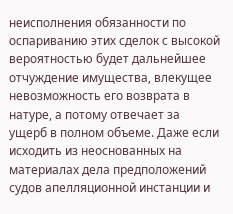неисполнения обязанности по оспариванию этих сделок с высокой вероятностью будет дальнейшее отчуждение имущества, влекущее невозможность его возврата в натуре, а потому отвечает за ущерб в полном объеме. Даже если исходить из неоснованных на материалах дела предположений судов апелляционной инстанции и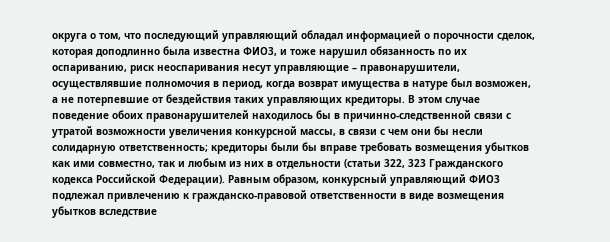округа о том, что последующий управляющий обладал информацией о порочности сделок, которая доподлинно была известна ФИО3, и тоже нарушил обязанность по их оспариванию, риск неоспаривания несут управляющие – правонарушители, осуществлявшие полномочия в период, когда возврат имущества в натуре был возможен, а не потерпевшие от бездействия таких управляющих кредиторы. В этом случае поведение обоих правонарушителей находилось бы в причинно-следственной связи с утратой возможности увеличения конкурсной массы, в связи с чем они бы несли солидарную ответственность; кредиторы были бы вправе требовать возмещения убытков как ими совместно, так и любым из них в отдельности (статьи 322, 323 Гражданского кодекса Российской Федерации). Равным образом, конкурсный управляющий ФИО3 подлежал привлечению к гражданско-правовой ответственности в виде возмещения убытков вследствие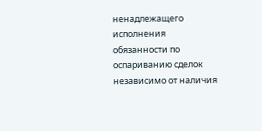ненадлежащего исполнения обязанности по оспариванию сделок независимо от наличия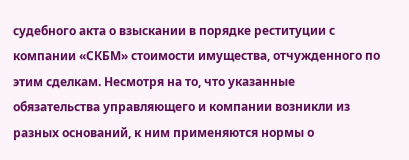судебного акта о взыскании в порядке реституции с компании «СКБМ» стоимости имущества, отчужденного по этим сделкам. Несмотря на то, что указанные обязательства управляющего и компании возникли из разных оснований, к ним применяются нормы о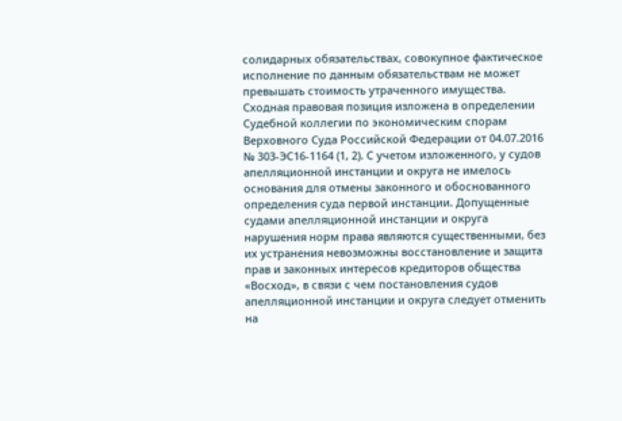солидарных обязательствах, совокупное фактическое исполнение по данным обязательствам не может превышать стоимость утраченного имущества. Сходная правовая позиция изложена в определении Судебной коллегии по экономическим спорам Верховного Суда Российской Федерации от 04.07.2016 № 303-ЭС16-1164 (1, 2). С учетом изложенного, у судов апелляционной инстанции и округа не имелось основания для отмены законного и обоснованного определения суда первой инстанции. Допущенные судами апелляционной инстанции и округа нарушения норм права являются существенными, без их устранения невозможны восстановление и защита прав и законных интересов кредиторов общества «Восход», в связи с чем постановления судов апелляционной инстанции и округа следует отменить на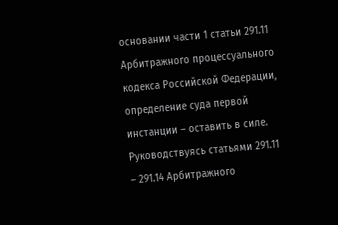основании части 1 статьи 291.11 Арбитражного процессуального кодекса Российской Федерации, определение суда первой инстанции – оставить в силе. Руководствуясь статьями 291.11 – 291.14 Арбитражного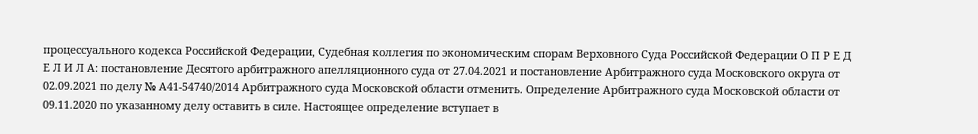процессуального кодекса Российской Федерации, Судебная коллегия по экономическим спорам Верховного Суда Российской Федерации О П Р Е Д Е Л И Л А: постановление Десятого арбитражного апелляционного суда от 27.04.2021 и постановление Арбитражного суда Московского округа от 02.09.2021 по делу № А41-54740/2014 Арбитражного суда Московской области отменить. Определение Арбитражного суда Московской области от 09.11.2020 по указанному делу оставить в силе. Настоящее определение вступает в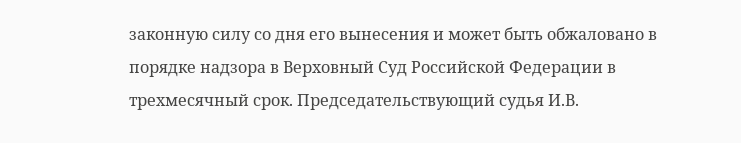законную силу со дня его вынесения и может быть обжаловано в порядке надзора в Верховный Суд Российской Федерации в трехмесячный срок. Председательствующий судья И.В.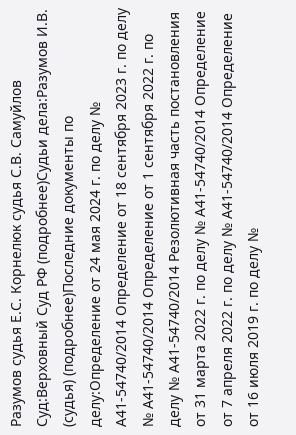Разумов судья Е.С. Корнелюк судья С.В. Самуйлов Суд:Верховный Суд РФ (подробнее)Судьи дела:Разумов И.В. (судья) (подробнее)Последние документы по делу:Определение от 24 мая 2024 г. по делу № А41-54740/2014 Определение от 18 сентября 2023 г. по делу № А41-54740/2014 Определение от 1 сентября 2022 г. по делу № А41-54740/2014 Резолютивная часть постановления от 31 марта 2022 г. по делу № А41-54740/2014 Определение от 7 апреля 2022 г. по делу № А41-54740/2014 Определение от 16 июля 2019 г. по делу №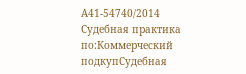А41-54740/2014 Судебная практика по:Коммерческий подкупСудебная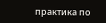практика по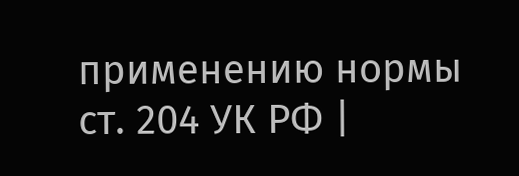применению нормы ст. 204 УК РФ |